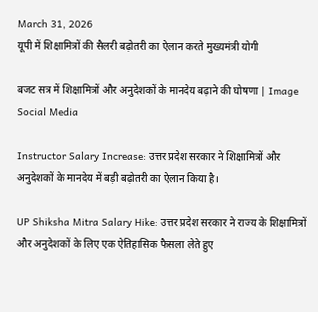March 31, 2026
यूपी में शिक्षामित्रों की सैलरी बढ़ोतरी का ऐलान करते मुख्यमंत्री योगी

बजट सत्र में शिक्षामित्रों और अनुदेशकों के मानदेय बढ़ाने की घोषणा | Image Social Media

Instructor Salary Increase: उत्तर प्रदेश सरकार ने शिक्षामित्रों और अनुदेशकों के मानदेय में बड़ी बढ़ोतरी का ऐलान किया है।

UP Shiksha Mitra Salary Hike: उत्तर प्रदेश सरकार ने राज्य के शिक्षामित्रों और अनुदेशकों के लिए एक ऐतिहासिक फैसला लेते हुए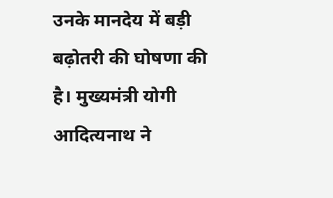उनके मानदेय में बड़ी बढ़ोतरी की घोषणा की है। मुख्यमंत्री योगी आदित्यनाथ ने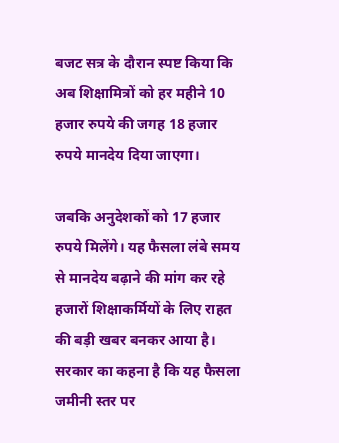बजट सत्र के दौरान स्पष्ट किया कि अब शिक्षामित्रों को हर महीने 10 हजार रुपये की जगह 18 हजार रुपये मानदेय दिया जाएगा।

जबकि अनुदेशकों को 17 हजार रुपये मिलेंगे। यह फैसला लंबे समय से मानदेय बढ़ाने की मांग कर रहे हजारों शिक्षाकर्मियों के लिए राहत की बड़ी खबर बनकर आया है। सरकार का कहना है कि यह फैसला जमीनी स्तर पर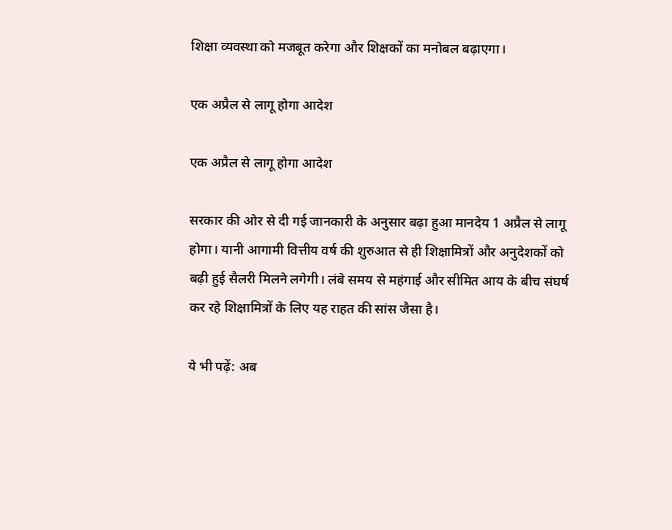शिक्षा व्यवस्था को मजबूत करेगा और शिक्षकों का मनोबल बढ़ाएगा।

एक अप्रैल से लागू होगा आदेश

एक अप्रैल से लागू होगा आदेश

सरकार की ओर से दी गई जानकारी के अनुसार बढ़ा हुआ मानदेय 1 अप्रैल से लागू होगा। यानी आगामी वित्तीय वर्ष की शुरुआत से ही शिक्षामित्रों और अनुदेशकों को बढ़ी हुई सैलरी मिलने लगेगी। लंबे समय से महंगाई और सीमित आय के बीच संघर्ष कर रहे शिक्षामित्रों के लिए यह राहत की सांस जैसा है।

ये भी पढ़ें: अब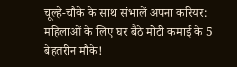चूल्हे-चौके के साथ संभालें अपना करियर: महिलाओं के लिए घर बैठे मोटी कमाई के 5 बेहतरीन मौके!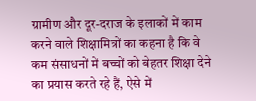ग्रामीण और दूर-दराज के इलाकों में काम करने वाले शिक्षामित्रों का कहना है कि वे कम संसाधनों में बच्चों को बेहतर शिक्षा देने का प्रयास करते रहे हैं, ऐसे में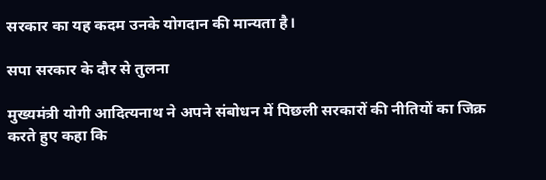सरकार का यह कदम उनके योगदान की मान्यता है।

सपा सरकार के दौर से तुलना

मुख्यमंत्री योगी आदित्यनाथ ने अपने संबोधन में पिछली सरकारों की नीतियों का जिक्र करते हुए कहा कि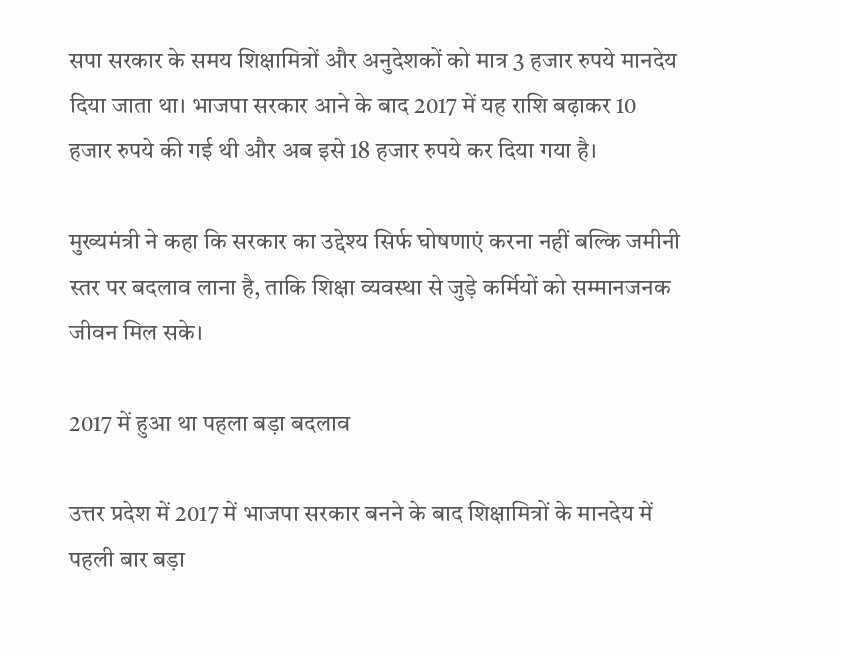सपा सरकार के समय शिक्षामित्रों और अनुदेशकों को मात्र 3 हजार रुपये मानदेय दिया जाता था। भाजपा सरकार आने के बाद 2017 में यह राशि बढ़ाकर 10 हजार रुपये की गई थी और अब इसे 18 हजार रुपये कर दिया गया है।

मुख्यमंत्री ने कहा कि सरकार का उद्देश्य सिर्फ घोषणाएं करना नहीं बल्कि जमीनी स्तर पर बदलाव लाना है, ताकि शिक्षा व्यवस्था से जुड़े कर्मियों को सम्मानजनक जीवन मिल सके।

2017 में हुआ था पहला बड़ा बदलाव

उत्तर प्रदेश में 2017 में भाजपा सरकार बनने के बाद शिक्षामित्रों के मानदेय में पहली बार बड़ा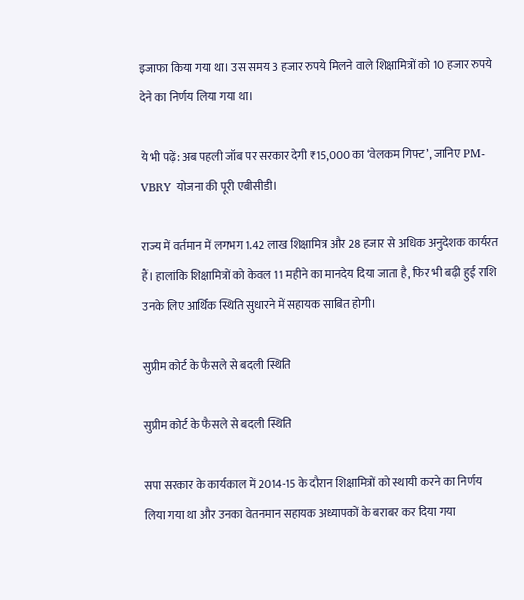इजाफा किया गया था। उस समय 3 हजार रुपये मिलने वाले शिक्षामित्रों को 10 हजार रुपये देने का निर्णय लिया गया था।

ये भी पढ़ें: अब पहली जॉब पर सरकार देगी ₹15,000 का ‘वेलकम गिफ्ट’, जानिए PM-VBRY योजना की पूरी एबीसीडी।

राज्य में वर्तमान में लगभग 1.42 लाख शिक्षामित्र और 28 हजार से अधिक अनुदेशक कार्यरत हैं। हालांकि शिक्षामित्रों को केवल 11 महीने का मानदेय दिया जाता है, फिर भी बढ़ी हुई राशि उनके लिए आर्थिक स्थिति सुधारने में सहायक साबित होगी।

सुप्रीम कोर्ट के फैसले से बदली स्थिति

सुप्रीम कोर्ट के फैसले से बदली स्थिति

सपा सरकार के कार्यकाल में 2014-15 के दौरान शिक्षामित्रों को स्थायी करने का निर्णय लिया गया था और उनका वेतनमान सहायक अध्यापकों के बराबर कर दिया गया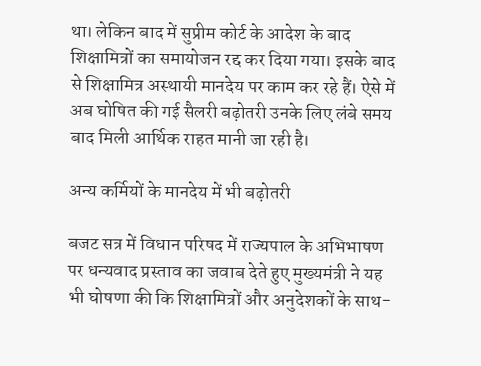था। लेकिन बाद में सुप्रीम कोर्ट के आदेश के बाद शिक्षामित्रों का समायोजन रद्द कर दिया गया। इसके बाद से शिक्षामित्र अस्थायी मानदेय पर काम कर रहे हैं। ऐसे में अब घोषित की गई सैलरी बढ़ोतरी उनके लिए लंबे समय बाद मिली आर्थिक राहत मानी जा रही है।

अन्य कर्मियों के मानदेय में भी बढ़ोतरी

बजट सत्र में विधान परिषद में राज्यपाल के अभिभाषण पर धन्यवाद प्रस्ताव का जवाब देते हुए मुख्यमंत्री ने यह भी घोषणा की कि शिक्षामित्रों और अनुदेशकों के साथ-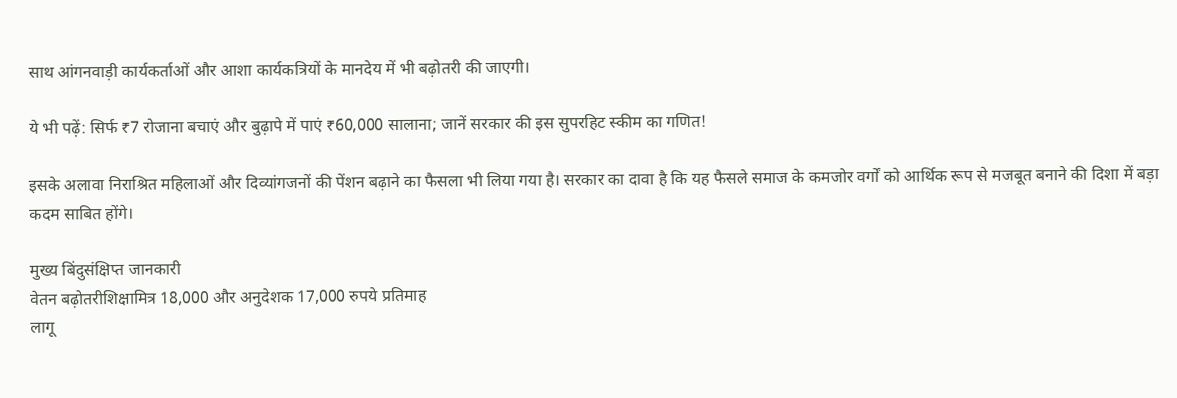साथ आंगनवाड़ी कार्यकर्ताओं और आशा कार्यकत्रियों के मानदेय में भी बढ़ोतरी की जाएगी।

ये भी पढ़ें: सिर्फ ₹7 रोजाना बचाएं और बुढ़ापे में पाएं ₹60,000 सालाना; जानें सरकार की इस सुपरहिट स्कीम का गणित!

इसके अलावा निराश्रित महिलाओं और दिव्यांगजनों की पेंशन बढ़ाने का फैसला भी लिया गया है। सरकार का दावा है कि यह फैसले समाज के कमजोर वर्गों को आर्थिक रूप से मजबूत बनाने की दिशा में बड़ा कदम साबित होंगे।

मुख्य बिंदुसंक्षिप्त जानकारी
वेतन बढ़ोतरीशिक्षामित्र 18,000 और अनुदेशक 17,000 रुपये प्रतिमाह
लागू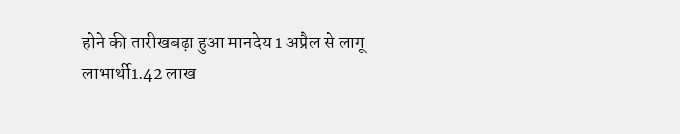होने की तारीखबढ़ा हुआ मानदेय 1 अप्रैल से लागू
लाभार्थी1.42 लाख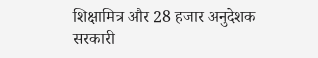शिक्षामित्र और 28 हजार अनुदेशक
सरकारी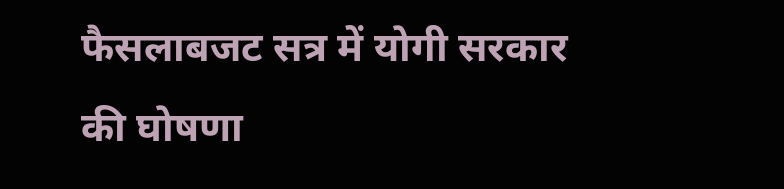फैसलाबजट सत्र में योगी सरकार की घोषणा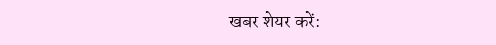खबर शेयर करें: